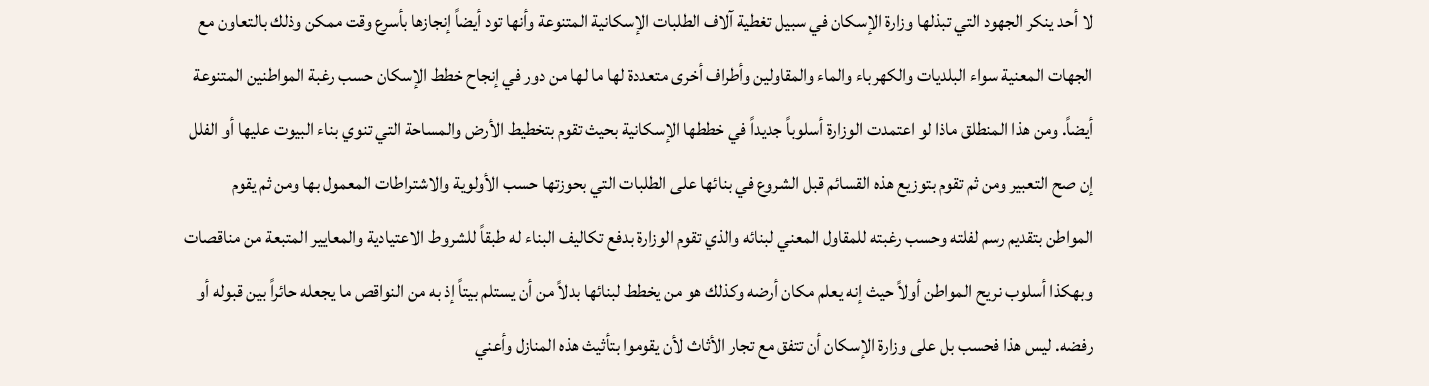لا أحد ينكر الجهود التي تبذلها وزارة الإسكان في سبيل تغطية آلاف الطلبات الإسكانية المتنوعة وأنها تود أيضاً إنجازها بأسرع وقت ممكن وذلك بالتعاون مع الجهات المعنية سواء البلديات والكهرباء والماء والمقاولين وأطراف أخرى متعددة لها ما لها من دور في إنجاح خطط الإسكان حسب رغبة المواطنين المتنوعة أيضاً. ومن هذا المنطلق ماذا لو اعتمدت الوزارة أسلوباً جديداً في خططها الإسكانية بحيث تقوم بتخطيط الأرض والمساحة التي تنوي بناء البيوت عليها أو الفلل إن صح التعبير ومن ثم تقوم بتوزيع هذه القسائم قبل الشروع في بنائها على الطلبات التي بحوزتها حسب الأولوية والاشتراطات المعمول بها ومن ثم يقوم المواطن بتقديم رسم لفلته وحسب رغبته للمقاول المعني لبنائه والذي تقوم الوزارة بدفع تكاليف البناء له طبقاً للشروط الاعتيادية والمعايير المتبعة من مناقصات وبهكذا أسلوب نريح المواطن أولاً حيث إنه يعلم مكان أرضه وكذلك هو من يخطط لبنائها بدلاً من أن يستلم بيتاً إذ به من النواقص ما يجعله حائراً بين قبوله أو رفضه. ليس هذا فحسب بل على وزارة الإسكان أن تتفق مع تجار الأثاث لأن يقوموا بتأثيث هذه المنازل وأعني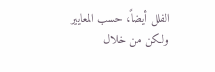الفلل أيضاً، حسب المعايير ولكن من خلال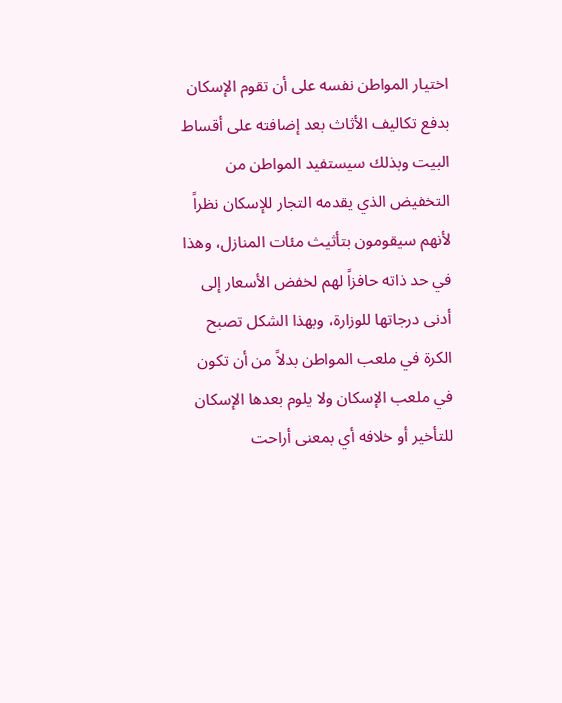اختيار المواطن نفسه على أن تقوم الإسكان بدفع تكاليف الأثاث بعد إضافته على أقساط البيت وبذلك سيستفيد المواطن من التخفيض الذي يقدمه التجار للإسكان نظراً لأنهم سيقومون بتأثيث مئات المنازل، وهذا في حد ذاته حافزاً لهم لخفض الأسعار إلى أدنى درجاتها للوزارة، وبهذا الشكل تصبح الكرة في ملعب المواطن بدلاً من أن تكون في ملعب الإسكان ولا يلوم بعدها الإسكان للتأخير أو خلافه أي بمعنى أراحت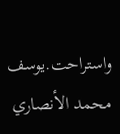واستراحت.يوسف محمد الأنصاري